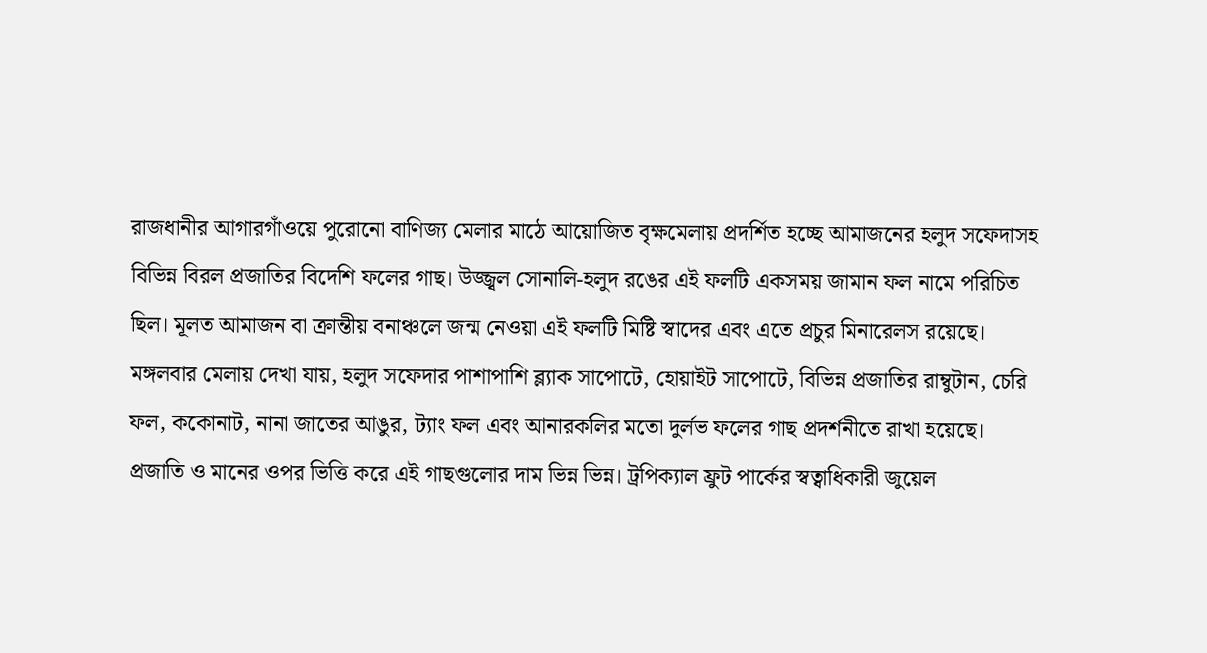রাজধানীর আগারগাঁওয়ে পুরোনো বাণিজ্য মেলার মাঠে আয়োজিত বৃক্ষমেলায় প্রদর্শিত হচ্ছে আমাজনের হলুদ সফেদাসহ বিভিন্ন বিরল প্রজাতির বিদেশি ফলের গাছ। উজ্জ্বল সোনালি-হলুদ রঙের এই ফলটি একসময় জামান ফল নামে পরিচিত ছিল। মূলত আমাজন বা ক্রান্তীয় বনাঞ্চলে জন্ম নেওয়া এই ফলটি মিষ্টি স্বাদের এবং এতে প্রচুর মিনারেলস রয়েছে।
মঙ্গলবার মেলায় দেখা যায়, হলুদ সফেদার পাশাপাশি ব্ল্যাক সাপোটে, হোয়াইট সাপোটে, বিভিন্ন প্রজাতির রাম্বুটান, চেরি ফল, ককোনাট, নানা জাতের আঙুর, ট্যাং ফল এবং আনারকলির মতো দুর্লভ ফলের গাছ প্রদর্শনীতে রাখা হয়েছে।
প্রজাতি ও মানের ওপর ভিত্তি করে এই গাছগুলোর দাম ভিন্ন ভিন্ন। ট্রপিক্যাল ফ্রুট পার্কের স্বত্বাধিকারী জুয়েল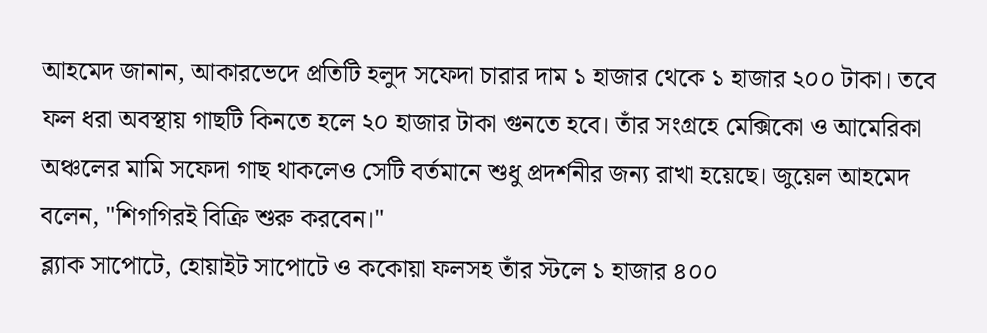আহমেদ জানান, আকারভেদে প্রতিটি হলুদ সফেদা চারার দাম ১ হাজার থেকে ১ হাজার ২০০ টাকা। তবে ফল ধরা অবস্থায় গাছটি কিনতে হলে ২০ হাজার টাকা গুনতে হবে। তাঁর সংগ্রহে মেক্সিকো ও আমেরিকা অঞ্চলের মামি সফেদা গাছ থাকলেও সেটি বর্তমানে শুধু প্রদর্শনীর জন্য রাখা হয়েছে। জুয়েল আহমেদ বলেন, "শিগগিরই বিক্রি শুরু করবেন।"
ব্ল্যাক সাপোটে, হোয়াইট সাপোটে ও ককোয়া ফলসহ তাঁর স্টলে ১ হাজার ৪০০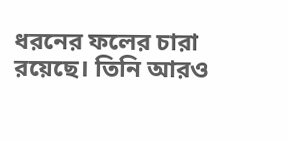ধরনের ফলের চারা রয়েছে। তিনি আরও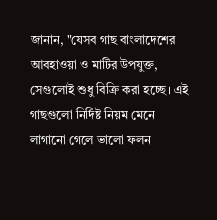জানান, "যেসব গাছ বাংলাদেশের আবহাওয়া ও মাটির উপযুক্ত, সেগুলোই শুধু বিক্রি করা হচ্ছে। এই গাছগুলো নির্দিষ্ট নিয়ম মেনে লাগানো গেলে ভালো ফলন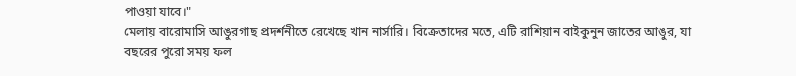পাওয়া যাবে।"
মেলায় বারোমাসি আঙুরগাছ প্রদর্শনীতে রেখেছে খান নার্সারি। বিক্রেতাদের মতে, এটি রাশিয়ান বাইকুনুন জাতের আঙুর, যা বছরের পুরো সময় ফল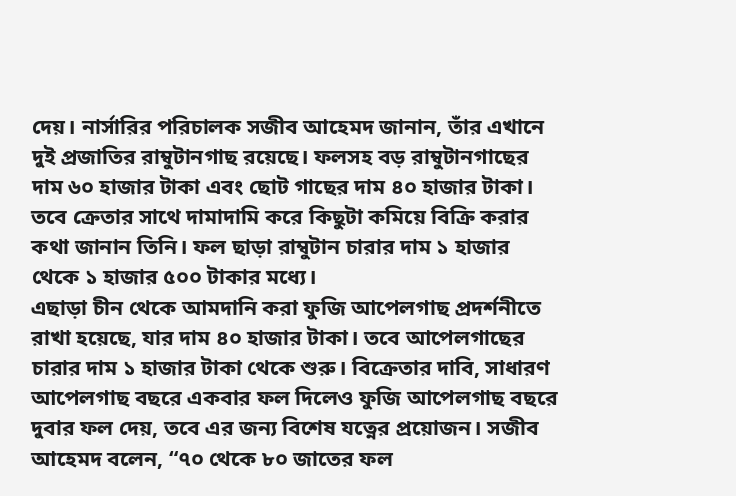দেয়। নার্সারির পরিচালক সজীব আহেমদ জানান, তাঁর এখানে দুই প্রজাতির রাম্বুটানগাছ রয়েছে। ফলসহ বড় রাম্বুটানগাছের দাম ৬০ হাজার টাকা এবং ছোট গাছের দাম ৪০ হাজার টাকা। তবে ক্রেতার সাথে দামাদামি করে কিছুটা কমিয়ে বিক্রি করার কথা জানান তিনি। ফল ছাড়া রাম্বুটান চারার দাম ১ হাজার থেকে ১ হাজার ৫০০ টাকার মধ্যে।
এছাড়া চীন থেকে আমদানি করা ফুজি আপেলগাছ প্রদর্শনীতে রাখা হয়েছে, যার দাম ৪০ হাজার টাকা। তবে আপেলগাছের চারার দাম ১ হাজার টাকা থেকে শুরু। বিক্রেতার দাবি, সাধারণ আপেলগাছ বছরে একবার ফল দিলেও ফুজি আপেলগাছ বছরে দুবার ফল দেয়, তবে এর জন্য বিশেষ যত্নের প্রয়োজন। সজীব আহেমদ বলেন, “৭০ থেকে ৮০ জাতের ফল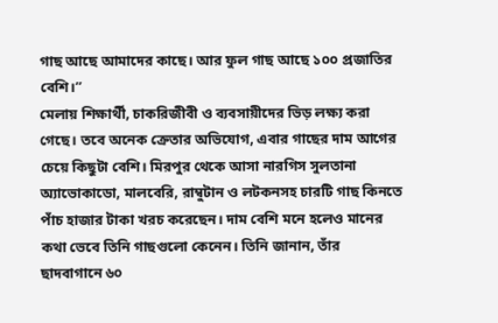গাছ আছে আমাদের কাছে। আর ফুল গাছ আছে ১০০ প্রজাতির বেশি।”
মেলায় শিক্ষার্থী, চাকরিজীবী ও ব্যবসায়ীদের ভিড় লক্ষ্য করা গেছে। তবে অনেক ক্রেতার অভিযোগ, এবার গাছের দাম আগের চেয়ে কিছুটা বেশি। মিরপুর থেকে আসা নারগিস সুলতানা অ্যাভোকাডো, মালবেরি, রাম্বুটান ও লটকনসহ চারটি গাছ কিনতে পাঁচ হাজার টাকা খরচ করেছেন। দাম বেশি মনে হলেও মানের কথা ভেবে তিনি গাছগুলো কেনেন। তিনি জানান, তাঁর ছাদবাগানে ৬০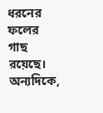ধরনের ফলের গাছ রয়েছে। অন্যদিকে,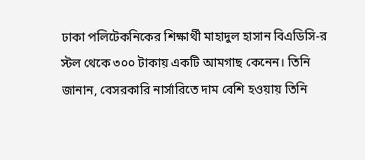ঢাকা পলিটেকনিকের শিক্ষার্থী মাহাদুল হাসান বিএডিসি-র স্টল থেকে ৩০০ টাকায় একটি আমগাছ কেনেন। তিনি জানান, বেসরকারি নার্সারিতে দাম বেশি হওয়ায় তিনি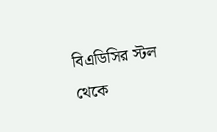বিএডিসির স্টল থেকে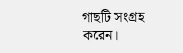গাছটি সংগ্রহ করেন।